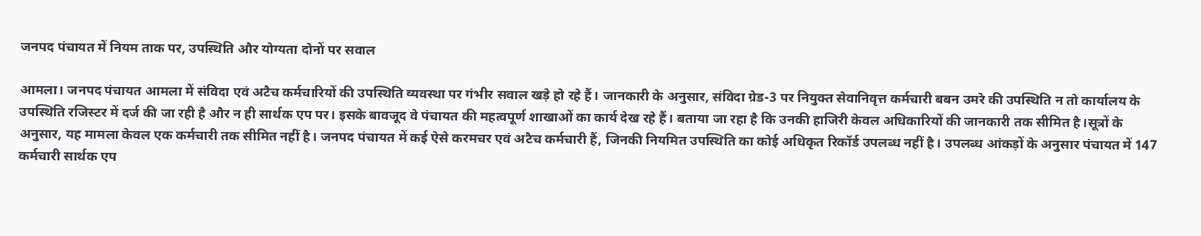जनपद पंचायत में नियम ताक पर, उपस्थिति और योग्यता दोनों पर सवाल

आमला। जनपद पंचायत आमला में संविदा एवं अटैच कर्मचारियों की उपस्थिति व्यवस्था पर गंभीर सवाल खड़े हो रहे हैं। जानकारी के अनुसार, संविदा ग्रेड-3 पर नियुक्त सेवानिवृत्त कर्मचारी बबन उमरे की उपस्थिति न तो कार्यालय के उपस्थिति रजिस्टर में दर्ज की जा रही है और न ही सार्थक एप पर। इसके बावजूद वे पंचायत की महत्वपूर्ण शाखाओं का कार्य देख रहे हैं। बताया जा रहा है कि उनकी हाजिरी केवल अधिकारियों की जानकारी तक सीमित है।सूत्रों के अनुसार, यह मामला केवल एक कर्मचारी तक सीमित नहीं है। जनपद पंचायत में कई ऐसे करमचर एवं अटैच कर्मचारी हैं, जिनकी नियमित उपस्थिति का कोई अधिकृत रिकॉर्ड उपलब्ध नहीं है। उपलब्ध आंकड़ों के अनुसार पंचायत में 147 कर्मचारी सार्थक एप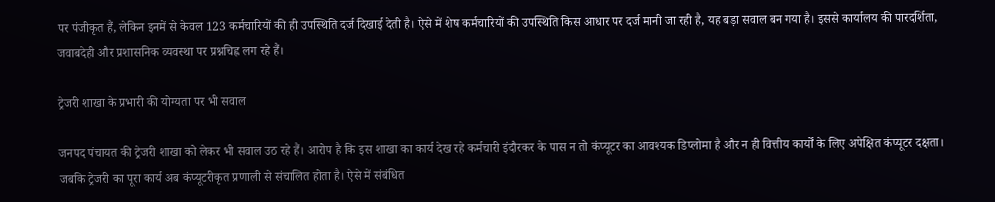पर पंजीकृत हैं, लेकिन इनमें से केवल 123 कर्मचारियों की ही उपस्थिति दर्ज दिखाई देती है। ऐसे में शेष कर्मचारियों की उपस्थिति किस आधार पर दर्ज मानी जा रही है, यह बड़ा सवाल बन गया है। इससे कार्यालय की पारदर्शिता, जवाबदेही और प्रशासनिक व्यवस्था पर प्रश्नचिह्न लग रहे हैं।

ट्रेजरी शाखा के प्रभारी की योग्यता पर भी सवाल

जनपद पंचायत की ट्रेजरी शाखा को लेकर भी सवाल उठ रहे हैं। आरोप है कि इस शाखा का कार्य देख रहे कर्मचारी इंदौरकर के पास न तो कंप्यूटर का आवश्यक डिप्लोमा है और न ही वित्तीय कार्यों के लिए अपेक्षित कंप्यूटर दक्षता। जबकि ट्रेजरी का पूरा कार्य अब कंप्यूटरीकृत प्रणाली से संचालित होता है। ऐसे में संबंधित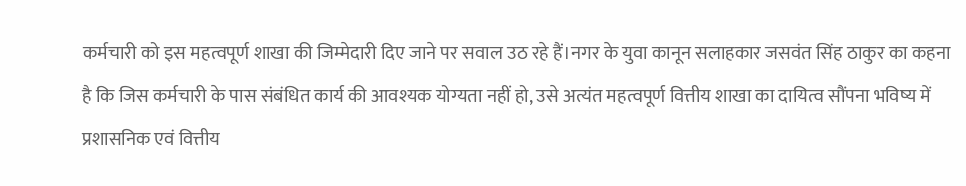कर्मचारी को इस महत्वपूर्ण शाखा की जिम्मेदारी दिए जाने पर सवाल उठ रहे हैं।नगर के युवा कानून सलाहकार जसवंत सिंह ठाकुर का कहना है कि जिस कर्मचारी के पास संबंधित कार्य की आवश्यक योग्यता नहीं हो, उसे अत्यंत महत्वपूर्ण वित्तीय शाखा का दायित्व सौंपना भविष्य में प्रशासनिक एवं वित्तीय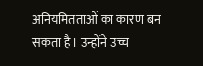अनियमितताओं का कारण बन सकता है। उन्होंने उच्च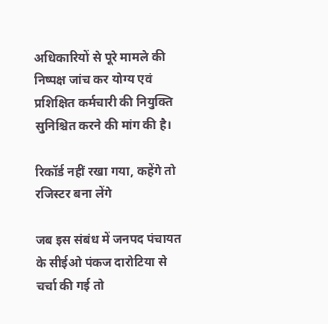अधिकारियों से पूरे मामले की निष्पक्ष जांच कर योग्य एवं प्रशिक्षित कर्मचारी की नियुक्ति सुनिश्चित करने की मांग की है।

रिकॉर्ड नहीं रखा गया, कहेंगे तो रजिस्टर बना लेंगे

जब इस संबंध में जनपद पंचायत के सीईओ पंकज दारोटिया से चर्चा की गई तो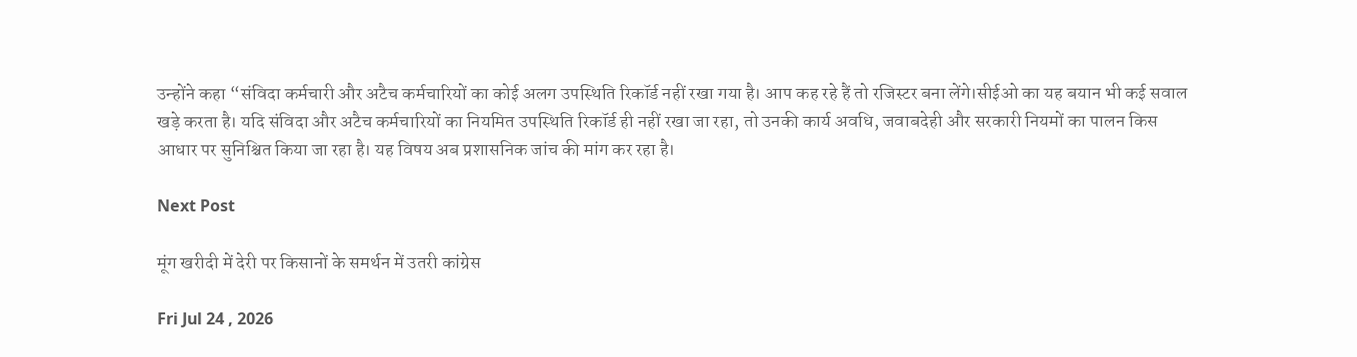उन्होंने कहा “संविदा कर्मचारी और अटैच कर्मचारियों का कोई अलग उपस्थिति रिकॉर्ड नहीं रखा गया है। आप कह रहे हैं तो रजिस्टर बना लेंगे।सीईओ का यह बयान भी कई सवाल खड़े करता है। यदि संविदा और अटैच कर्मचारियों का नियमित उपस्थिति रिकॉर्ड ही नहीं रखा जा रहा, तो उनकी कार्य अवधि, जवाबदेही और सरकारी नियमों का पालन किस आधार पर सुनिश्चित किया जा रहा है। यह विषय अब प्रशासनिक जांच की मांग कर रहा है।

Next Post

मूंग खरीदी में देरी पर किसानों के समर्थन में उतरी कांग्रेस

Fri Jul 24 , 2026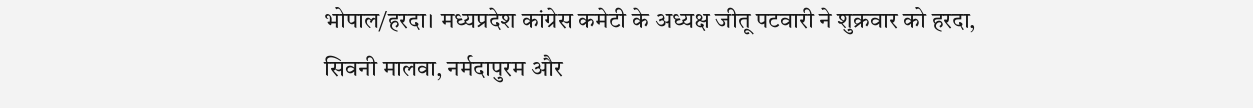भोपाल/हरदा। मध्यप्रदेश कांग्रेस कमेटी के अध्यक्ष जीतू पटवारी ने शुक्रवार को हरदा, सिवनी मालवा, नर्मदापुरम और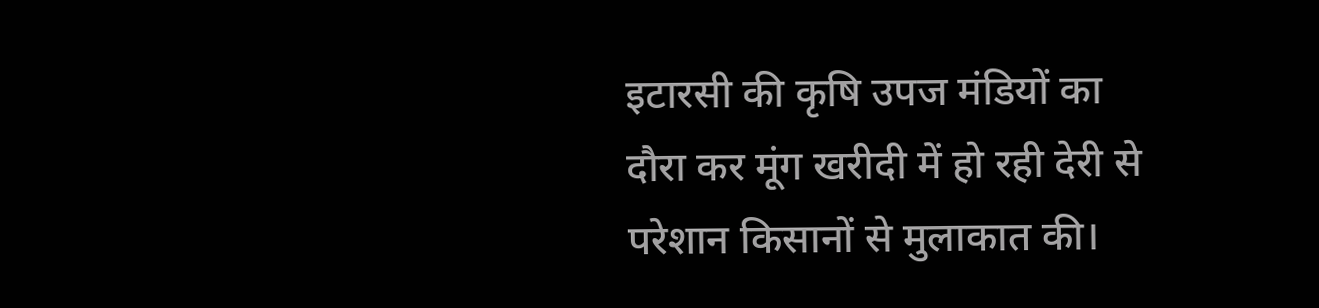इटारसी की कृषि उपज मंडियों का दौरा कर मूंग खरीदी में हो रही देरी से परेशान किसानों से मुलाकात की।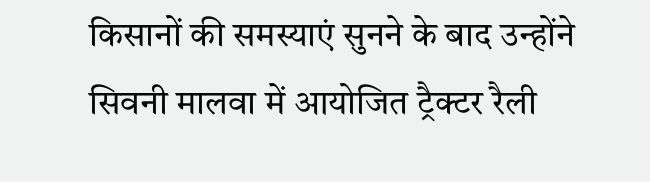किसानों की समस्याएं सुनने के बाद उन्होंने सिवनी मालवा में आयोजित ट्रैक्टर रैली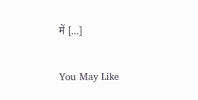में […]

You May Like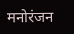मनोरंजन